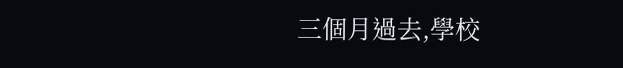三個月過去,學校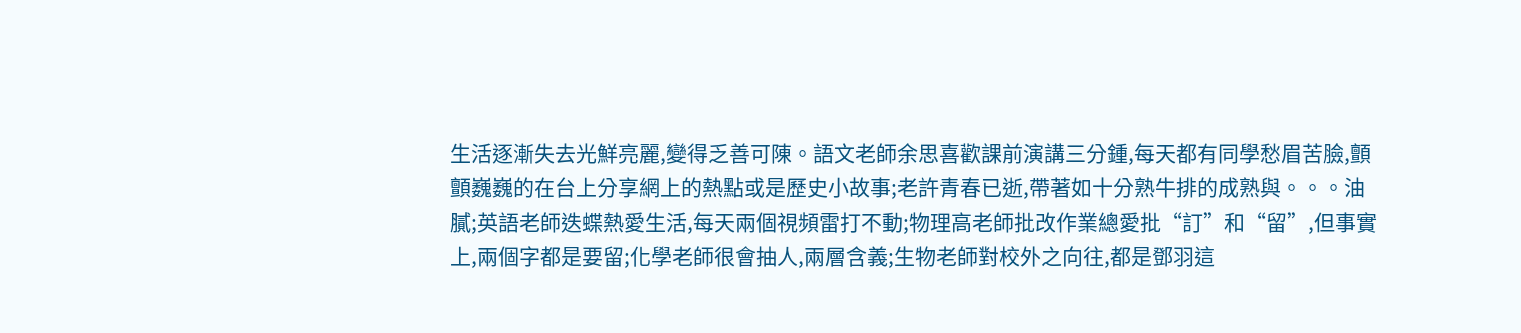生活逐漸失去光鮮亮麗,變得乏善可陳。語文老師余思喜歡課前演講三分鍾,每天都有同學愁眉苦臉,顫顫巍巍的在台上分享網上的熱點或是歷史小故事;老許青春已逝,帶著如十分熟牛排的成熟與。。。油膩;英語老師迭蝶熱愛生活,每天兩個視頻雷打不動;物理高老師批改作業總愛批“訂”和“留”,但事實上,兩個字都是要留;化學老師很會抽人,兩層含義;生物老師對校外之向往,都是鄧羽這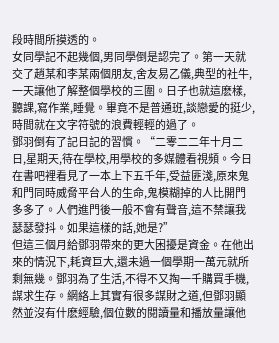段時間所摸透的。
女同學記不起幾個,男同學倒是認完了。第一天就交了趙某和李某兩個朋友,舍友易乙儀,典型的社牛,一天讓他了解整個學校的三圍。日子也就這麽樣,聽課,寫作業,睡覺。畢竟不是普通班,談戀愛的挺少,時間就在文字符號的浪費輕輕的過了。
鄧羽倒有了記日記的習慣。“二零二二年十月二日,星期天,待在學校,用學校的多媒體看視頻。今日在書吧裡看見了一本上下五千年,受益匪淺,原來鬼和門同時威脅平台人的生命,鬼模糊掉的人比開門多多了。人們進門後一般不會有聲音,這不禁讓我瑟瑟發抖。如果這樣的話,她是?”
但這三個月給鄧羽帶來的更大困擾是資金。在他出來的情況下,耗資巨大,還未過一個學期一萬元就所剩無幾。鄧羽為了生活,不得不又掏一千購買手機,謀求生存。網絡上其實有很多謀財之道,但鄧羽顯然並沒有什麽經驗,個位數的閱讀量和播放量讓他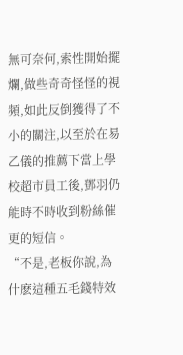無可奈何,索性開始擺爛,做些奇奇怪怪的視頻,如此反倒獲得了不小的關注,以至於在易乙儀的推薦下當上學校超市員工後,鄧羽仍能時不時收到粉絲催更的短信。
“不是,老板你說,為什麽這種五毛錢特效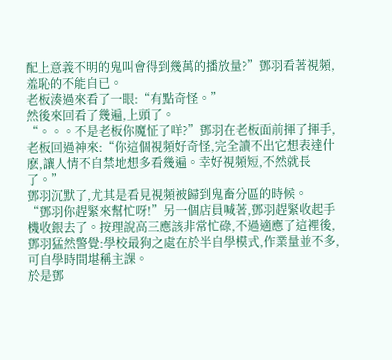配上意義不明的鬼叫會得到幾萬的播放量?”鄧羽看著視頻,羞恥的不能自已。
老板湊過來看了一眼:“有點奇怪。”
然後來回看了幾遍,上頭了。
“。。。不是老板你魔怔了咩?”鄧羽在老板面前揮了揮手,老板回過神來:“你這個視頻好奇怪,完全讀不出它想表達什麽,讓人情不自禁地想多看幾遍。幸好視頻短,不然就長了。”
鄧羽沉默了,尤其是看見視頻被歸到鬼畜分區的時候。
“鄧羽你趕緊來幫忙呀!”另一個店員喊著,鄧羽趕緊收起手機收銀去了。按理說高三應該非常忙碌,不過適應了這裡後,鄧羽猛然警覺:學校最狗之處在於半自學模式,作業量並不多,可自學時間堪稱主課。
於是鄧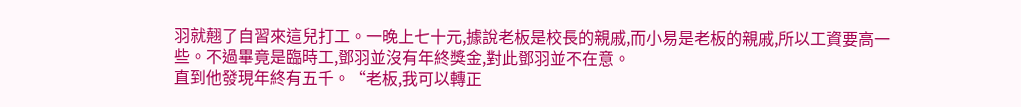羽就翹了自習來這兒打工。一晚上七十元,據說老板是校長的親戚,而小易是老板的親戚,所以工資要高一些。不過畢竟是臨時工,鄧羽並沒有年終獎金,對此鄧羽並不在意。
直到他發現年終有五千。“老板,我可以轉正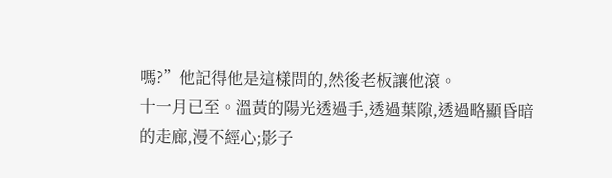嗎?”他記得他是這樣問的,然後老板讓他滾。
十一月已至。溫黃的陽光透過手,透過葉隙,透過略顯昏暗的走廊,漫不經心;影子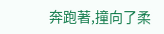奔跑著,撞向了柔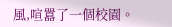風,喧囂了一個校園。